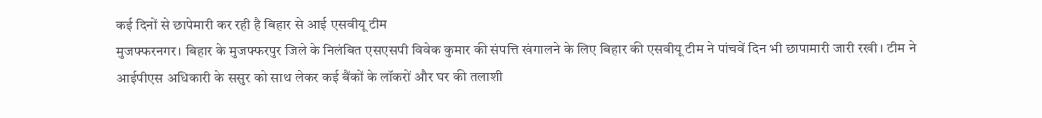कई दिनों से छापेमारी कर रही है बिहार से आई एसवीयू टीम
मुजफ्फरनगर। बिहार के मुजफ्फरपुर जिले के निलंबित एसएसपी विवेक कुमार की संपत्ति खंगालने के लिए बिहार की एसवीयू टीम ने पांचवें दिन भी छापामारी जारी रखी। टीम ने आईपीएस अधिकारी के ससुर को साथ लेकर कई बैंकों के लॉकरों और घर की तलाशी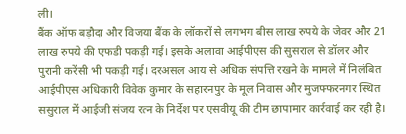ली।
बैंक ऑफ बड़ौदा और विजया बैंक के लॉकरों से लगभग बीस लाख रुपये के जेवर और 21 लाख रुपये की एफडी पकड़ी गई। इसके अलावा आईपीएस की सुसराल से डॉलर और पुरानी करेंसी भी पकड़ी गई। दरअसल आय से अधिक संपत्ति रखने के मामले में निलंबित आईपीएस अधिकारी विवेक कुमार के सहारनपुर के मूल निवास और मुजफ्फरनगर स्थित ससुराल में आईजी संजय रत्न के निर्देश पर एसवीयू की टीम छापामार कार्रवाई कर रही है।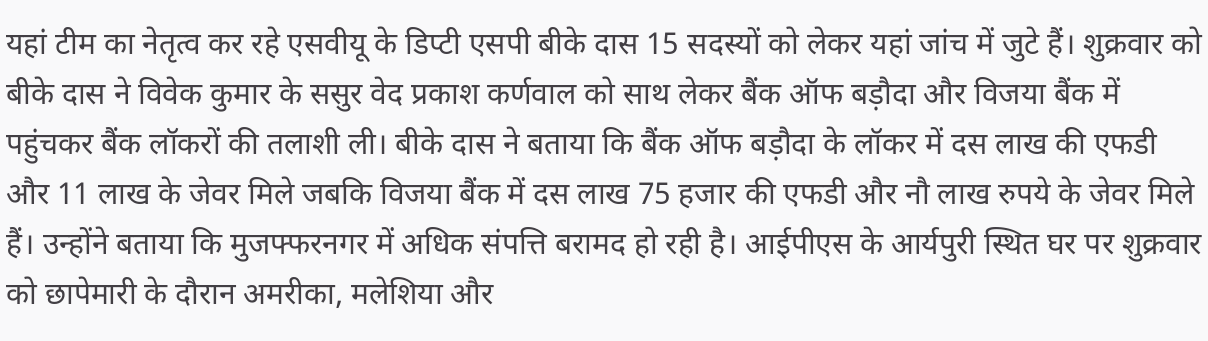यहां टीम का नेतृत्व कर रहे एसवीयू के डिप्टी एसपी बीके दास 15 सदस्यों को लेकर यहां जांच में जुटे हैं। शुक्रवार को बीके दास ने विवेक कुमार के ससुर वेद प्रकाश कर्णवाल को साथ लेकर बैंक ऑफ बड़ौदा और विजया बैंक में पहुंचकर बैंक लॉकरों की तलाशी ली। बीके दास ने बताया कि बैंक ऑफ बड़ौदा के लॉकर में दस लाख की एफडी और 11 लाख के जेवर मिले जबकि विजया बैंक में दस लाख 75 हजार की एफडी और नौ लाख रुपये के जेवर मिले हैं। उन्होंने बताया कि मुजफ्फरनगर में अधिक संपत्ति बरामद हो रही है। आईपीएस के आर्यपुरी स्थित घर पर शुक्रवार को छापेमारी के दौरान अमरीका, मलेशिया और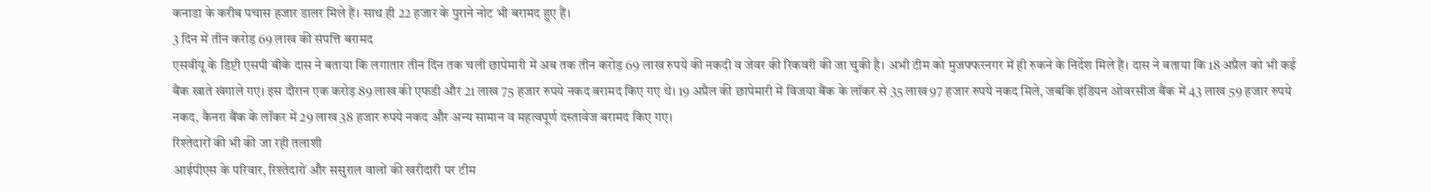कनाडा के करीब पचास हजार डालर मिले हैं। साथ ही 22 हजार के पुराने नोट भी बरामद हुए हैं।
3 दिन में तीन करोड़ 69 लाख की संपत्ति बरामद
एसवीयू के डिप्टी एसपी बीके दास ने बताया कि लगातार तीन दिन तक चली छापेमारी में अब तक तीन करोड़ 69 लाख रुपये की नकदी व जेवर की रिकवरी की जा चुकी है। अभी टीम को मुजफ्फरनगर में ही रुकने के निर्देश मिले हैं। दास ने बताया कि 18 अप्रैल को भी कई बैंक खाते खंगाले गए। इस दौरान एक करोड़ 89 लाख की एफडी और 21 लाख 75 हजार रुपये नकद बरामद किए गए थे। 19 अप्रैल की छापेमारी में विजया बैंक के लॉकर से 35 लाख 97 हजार रुपये नकद मिले, जबकि इंडियन ओवरसीज बैंक में 43 लाख 59 हजार रुपये नकद, कैनरा बैंक के लॉकर में 29 लाख 38 हजार रुपये नकद और अन्य सामान व महत्वपूर्ण दस्तावेज बरामद किए गए।
रिश्तेदारों की भी की जा रही तलाशी
आईपीएस के परिवार, रिश्तेदारों और ससुराल वालों की खरीदारी पर टीम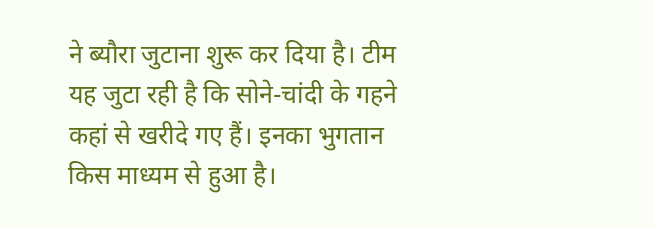ने ब्यौरा जुटाना शुरू कर दिया है। टीम यह जुटा रही है कि सोने-चांदी के गहने कहां से खरीदे गए हैं। इनका भुगतान किस माध्यम से हुआ है।